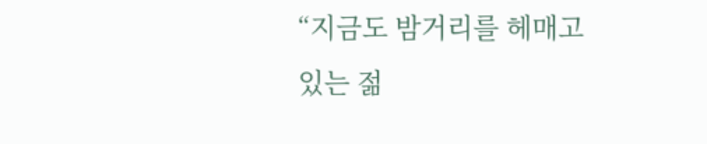“지금도 밤거리를 헤매고 있는 젊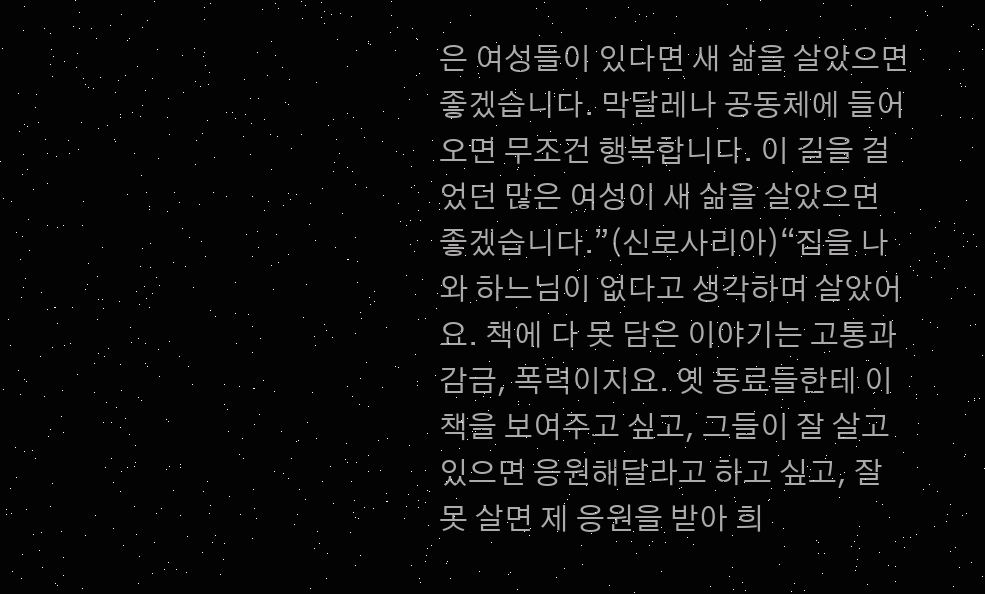은 여성들이 있다면 새 삶을 살았으면 좋겠습니다. 막달레나 공동체에 들어오면 무조건 행복합니다. 이 길을 걸었던 많은 여성이 새 삶을 살았으면 좋겠습니다.”(신로사리아)“집을 나와 하느님이 없다고 생각하며 살았어요. 책에 다 못 담은 이야기는 고통과 감금, 폭력이지요. 옛 동료들한테 이 책을 보여주고 싶고, 그들이 잘 살고 있으면 응원해달라고 하고 싶고, 잘 못 살면 제 응원을 받아 희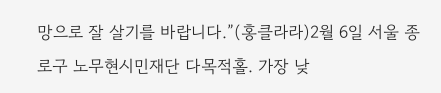망으로 잘 살기를 바랍니다.”(홍클라라)2월 6일 서울 종로구 노무현시민재단 다목적홀. 가장 낮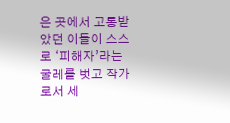은 곳에서 고통받았던 이들이 스스로 ‘피해자’라는 굴레를 벗고 작가로서 세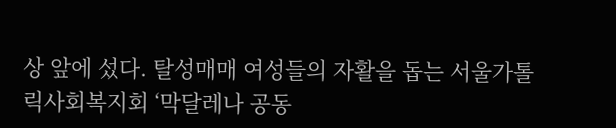상 앞에 섰다. 탈성매매 여성들의 자활을 돕는 서울가톨릭사회복지회 ‘막달레나 공동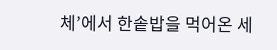체’에서 한솥밥을 먹어온 세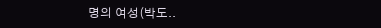명의 여성(박도..